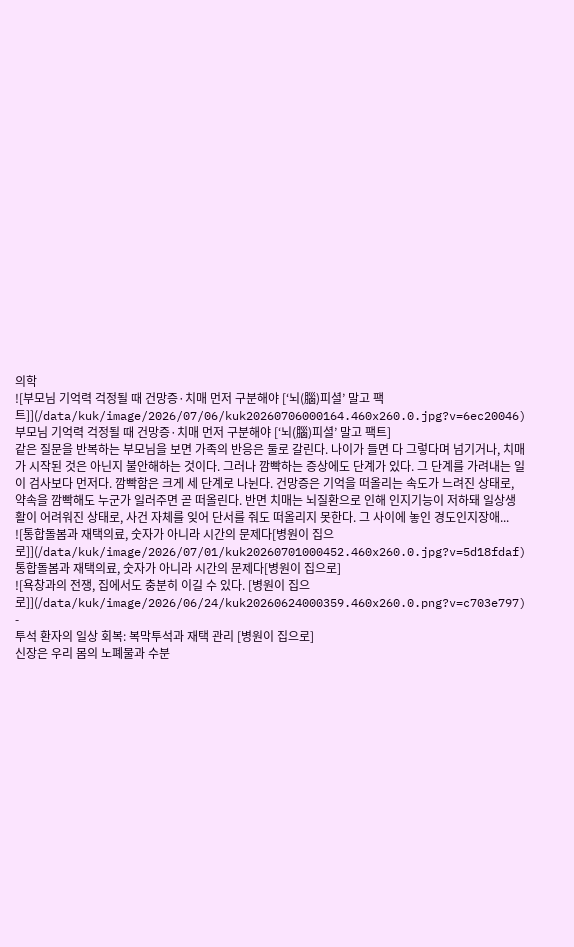의학
![부모님 기억력 걱정될 때 건망증·치매 먼저 구분해야 [‘뇌(腦)피셜’ 말고 팩트]](/data/kuk/image/2026/07/06/kuk20260706000164.460x260.0.jpg?v=6ec20046)
부모님 기억력 걱정될 때 건망증·치매 먼저 구분해야 [‘뇌(腦)피셜’ 말고 팩트]
같은 질문을 반복하는 부모님을 보면 가족의 반응은 둘로 갈린다. 나이가 들면 다 그렇다며 넘기거나, 치매가 시작된 것은 아닌지 불안해하는 것이다. 그러나 깜빡하는 증상에도 단계가 있다. 그 단계를 가려내는 일이 검사보다 먼저다. 깜빡함은 크게 세 단계로 나뉜다. 건망증은 기억을 떠올리는 속도가 느려진 상태로, 약속을 깜빡해도 누군가 일러주면 곧 떠올린다. 반면 치매는 뇌질환으로 인해 인지기능이 저하돼 일상생활이 어려워진 상태로, 사건 자체를 잊어 단서를 줘도 떠올리지 못한다. 그 사이에 놓인 경도인지장애...
![통합돌봄과 재택의료, 숫자가 아니라 시간의 문제다[병원이 집으로]](/data/kuk/image/2026/07/01/kuk20260701000452.460x260.0.jpg?v=5d18fdaf)
통합돌봄과 재택의료, 숫자가 아니라 시간의 문제다[병원이 집으로]
![욕창과의 전쟁, 집에서도 충분히 이길 수 있다. [병원이 집으로]](/data/kuk/image/2026/06/24/kuk20260624000359.460x260.0.png?v=c703e797)
-
투석 환자의 일상 회복: 복막투석과 재택 관리 [병원이 집으로]
신장은 우리 몸의 노폐물과 수분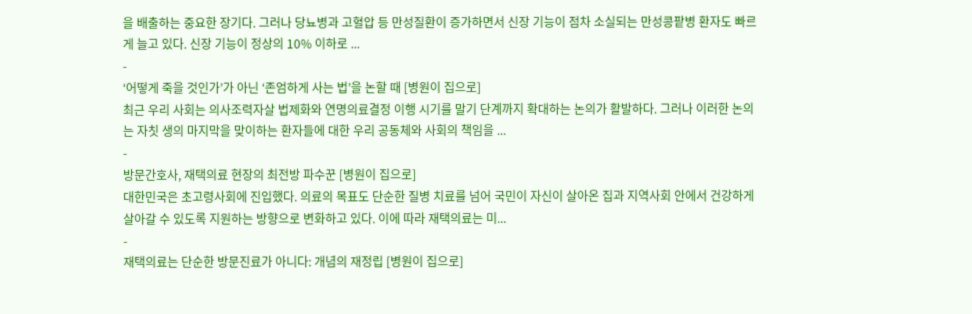을 배출하는 중요한 장기다. 그러나 당뇨병과 고혈압 등 만성질환이 증가하면서 신장 기능이 점차 소실되는 만성콩팥병 환자도 빠르게 늘고 있다. 신장 기능이 정상의 10% 이하로 ...
-
‘어떻게 죽을 것인가’가 아닌 ‘존엄하게 사는 법’을 논할 때 [병원이 집으로]
최근 우리 사회는 의사조력자살 법제화와 연명의료결정 이행 시기를 말기 단계까지 확대하는 논의가 활발하다. 그러나 이러한 논의는 자칫 생의 마지막을 맞이하는 환자들에 대한 우리 공동체와 사회의 책임을 ...
-
방문간호사, 재택의료 현장의 최전방 파수꾼 [병원이 집으로]
대한민국은 초고령사회에 진입했다. 의료의 목표도 단순한 질병 치료를 넘어 국민이 자신이 살아온 집과 지역사회 안에서 건강하게 살아갈 수 있도록 지원하는 방향으로 변화하고 있다. 이에 따라 재택의료는 미...
-
재택의료는 단순한 방문진료가 아니다: 개념의 재정립 [병원이 집으로]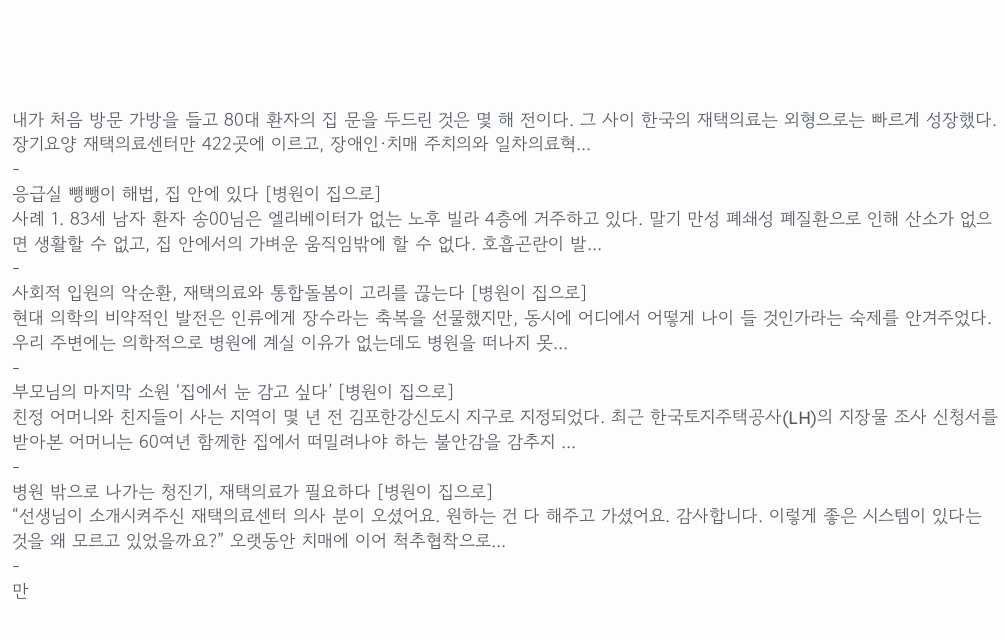내가 처음 방문 가방을 들고 80대 환자의 집 문을 두드린 것은 몇 해 전이다. 그 사이 한국의 재택의료는 외형으로는 빠르게 성장했다. 장기요양 재택의료센터만 422곳에 이르고, 장애인·치매 주치의와 일차의료혁...
-
응급실 뺑뺑이 해법, 집 안에 있다 [병원이 집으로]
사례 1. 83세 남자 환자 송00님은 엘리베이터가 없는 노후 빌라 4층에 거주하고 있다. 말기 만성 폐쇄성 폐질환으로 인해 산소가 없으면 생활할 수 없고, 집 안에서의 가벼운 움직임밖에 할 수 없다. 호흡곤란이 발...
-
사회적 입원의 악순환, 재택의료와 통합돌봄이 고리를 끊는다 [병원이 집으로]
현대 의학의 비약적인 발전은 인류에게 장수라는 축복을 선물했지만, 동시에 어디에서 어떻게 나이 들 것인가라는 숙제를 안겨주었다. 우리 주변에는 의학적으로 병원에 계실 이유가 없는데도 병원을 떠나지 못...
-
부모님의 마지막 소원 ‘집에서 눈 감고 싶다’ [병원이 집으로]
친정 어머니와 친지들이 사는 지역이 몇 년 전 김포한강신도시 지구로 지정되었다. 최근 한국토지주택공사(LH)의 지장물 조사 신청서를 받아본 어머니는 60여년 함께한 집에서 떠밀려나야 하는 불안감을 감추지 ...
-
병원 밖으로 나가는 청진기, 재택의료가 필요하다 [병원이 집으로]
“선생님이 소개시켜주신 재택의료센터 의사 분이 오셨어요. 원하는 건 다 해주고 가셨어요. 감사합니다. 이렇게 좋은 시스템이 있다는 것을 왜 모르고 있었을까요?” 오랫동안 치매에 이어 척추협착으로...
-
만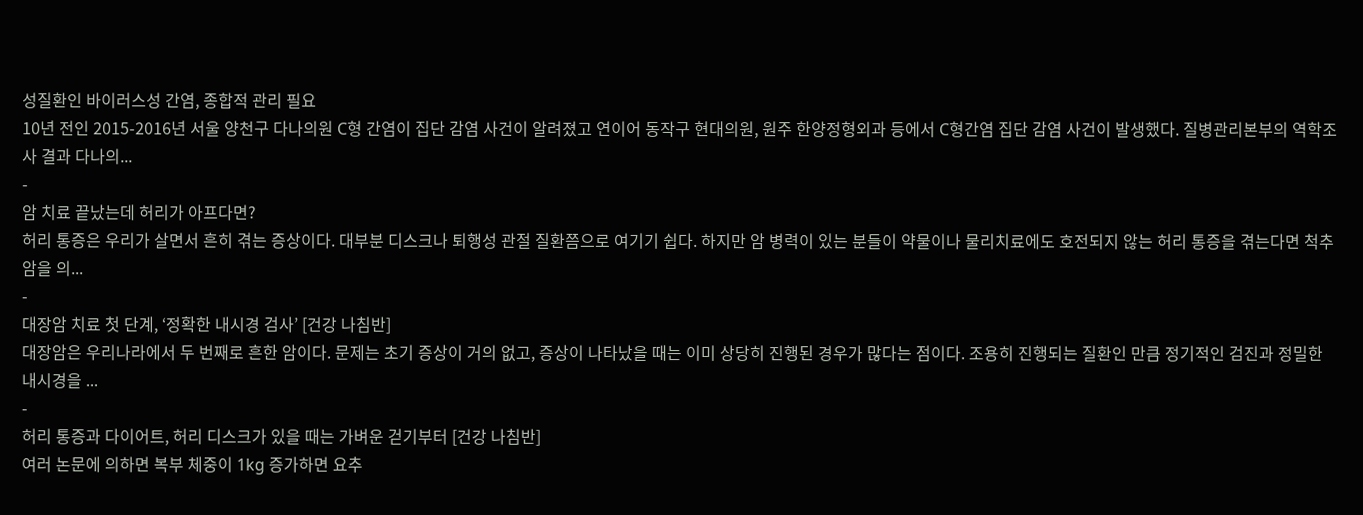성질환인 바이러스성 간염, 종합적 관리 필요
10년 전인 2015-2016년 서울 양천구 다나의원 C형 간염이 집단 감염 사건이 알려졌고 연이어 동작구 현대의원, 원주 한양정형외과 등에서 C형간염 집단 감염 사건이 발생했다. 질병관리본부의 역학조사 결과 다나의...
-
암 치료 끝났는데 허리가 아프다면?
허리 통증은 우리가 살면서 흔히 겪는 증상이다. 대부분 디스크나 퇴행성 관절 질환쯤으로 여기기 쉽다. 하지만 암 병력이 있는 분들이 약물이나 물리치료에도 호전되지 않는 허리 통증을 겪는다면 척추암을 의...
-
대장암 치료 첫 단계, ‘정확한 내시경 검사’ [건강 나침반]
대장암은 우리나라에서 두 번째로 흔한 암이다. 문제는 초기 증상이 거의 없고, 증상이 나타났을 때는 이미 상당히 진행된 경우가 많다는 점이다. 조용히 진행되는 질환인 만큼 정기적인 검진과 정밀한 내시경을 ...
-
허리 통증과 다이어트, 허리 디스크가 있을 때는 가벼운 걷기부터 [건강 나침반]
여러 논문에 의하면 복부 체중이 1kg 증가하면 요추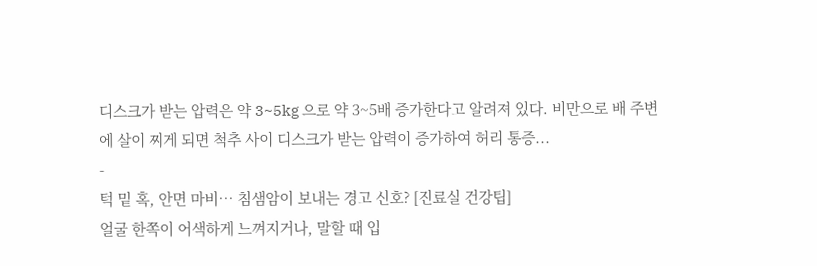디스크가 받는 압력은 약 3~5kg 으로 약 3~5배 증가한다고 알려져 있다. 비만으로 배 주변에 살이 찌게 되면 척추 사이 디스크가 받는 압력이 증가하여 허리 통증...
-
턱 밑 혹, 안면 마비… 침샘암이 보내는 경고 신호? [진료실 건강팁]
얼굴 한쪽이 어색하게 느껴지거나, 말할 때 입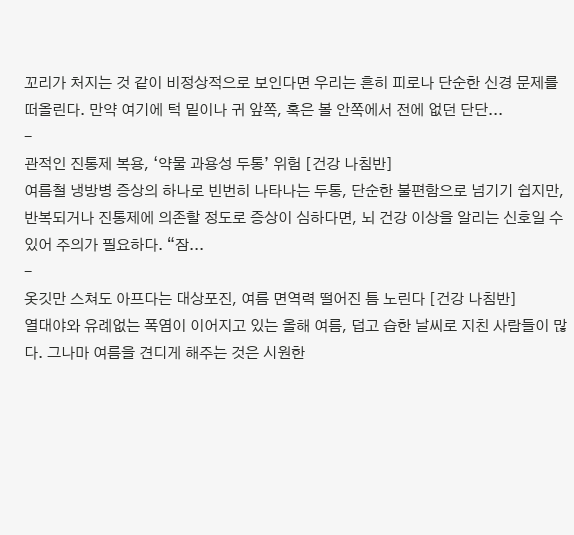꼬리가 처지는 것 같이 비정상적으로 보인다면 우리는 흔히 피로나 단순한 신경 문제를 떠올린다. 만약 여기에 턱 밑이나 귀 앞쪽, 혹은 볼 안쪽에서 전에 없던 단단...
-
관적인 진통제 복용, ‘약물 과용성 두통’ 위험 [건강 나침반]
여름철 냉방병 증상의 하나로 빈번히 나타나는 두통, 단순한 불편함으로 넘기기 쉽지만, 반복되거나 진통제에 의존할 정도로 증상이 심하다면, 뇌 건강 이상을 알리는 신호일 수 있어 주의가 필요하다. “잠...
-
옷깃만 스쳐도 아프다는 대상포진, 여름 면역력 떨어진 틈 노린다 [건강 나침반]
열대야와 유례없는 폭염이 이어지고 있는 올해 여름, 덥고 습한 날씨로 지친 사람들이 많다. 그나마 여름을 견디게 해주는 것은 시원한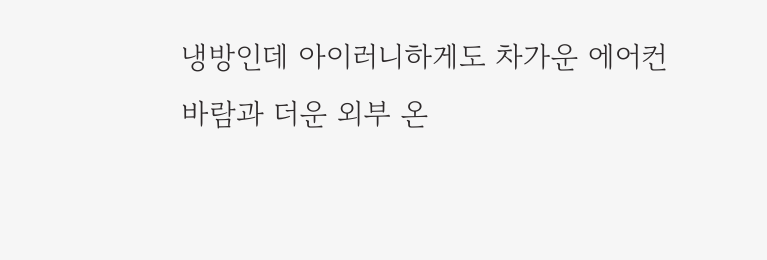냉방인데 아이러니하게도 차가운 에어컨 바람과 더운 외부 온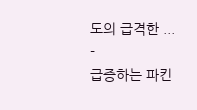도의 급격한 ...
-
급증하는 파킨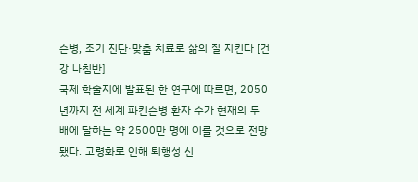슨병, 조기 진단·맞춤 치료로 삶의 질 지킨다 [건강 나침반]
국제 학술지에 발표된 한 연구에 따르면, 2050년까지 전 세계 파킨슨병 환자 수가 현재의 두 배에 달하는 약 2500만 명에 이를 것으로 전망됐다. 고령화로 인해 퇴행성 신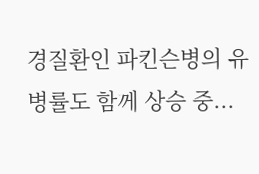경질환인 파킨슨병의 유병률도 함께 상승 중...